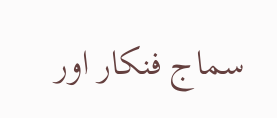سماج فنکار اور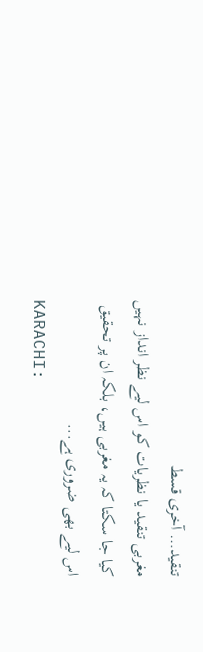تنقید… آخری قسط
مغربی تنقید یا نظریات کو اس لیے نظر انداز نہیں کیا جا سکتا کہ یہ مغربی ہیں، بلکہ ان پر تحقیق اس لیے بھی ضروری ہے...
KARACHI: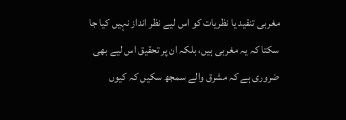مغربی تنقید یا نظریات کو اس لیے نظر انداز نہیں کیا جا سکتا کہ یہ مغربی ہیں، بلکہ ان پر تحقیق اس لیے بھی ضروری ہے کہ مشرق والے سمجھ سکیں کہ کیوں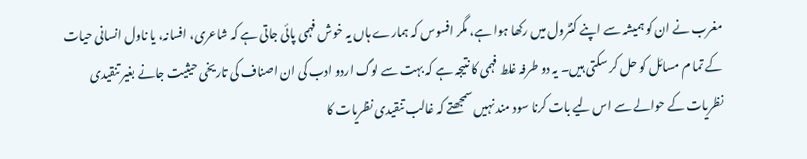مغرب نے ان کو ہمیشہ سے اپنے کنٹرول میں رکھا ہوا ہے، مگر افسوس کہ ہمارے ہاں یہ خوش فہمی پائی جاتی ہے کہ شاعری، افسانہ، یا ناول انسانی حیات کے تما م مسائل کو حل کر سکتی ہیں۔ یہ دو طرفہ غلط فہمی کا نتیجہ ہے کہ بہت سے لوگ اردو ادب کی ان اصناف کی تاریخی حیثیت جانے بغیر تنقیدی نظریات کے حوالے سے اس لیے بات کرنا سود مند نہیں سمجھتے کہ غالب تنقیدی نظریات کا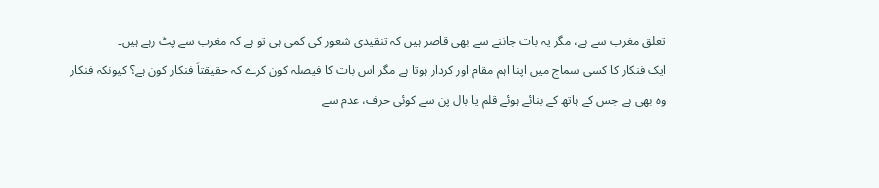تعلق مغرب سے ہے، مگر یہ بات جاننے سے بھی قاصر ہیں کہ تنقیدی شعور کی کمی ہی تو ہے کہ مغرب سے پٹ رہے ہیں۔
ایک فنکار کا کسی سماج میں اپنا اہم مقام اور کردار ہوتا ہے مگر اس بات کا فیصلہ کون کرے کہ حقیقتاَ فنکار کون ہے؟ کیونکہ فنکار وہ بھی ہے جس کے ہاتھ کے بنائے ہوئے قلم یا بال پن سے کوئی حرف، عدم سے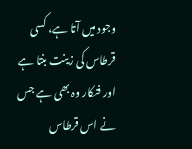وجود میں آتا ہے، کسی قرطاس کی زینت بنتا ہے اور فنکار وہ بھی ہے جس نے اس قرطاس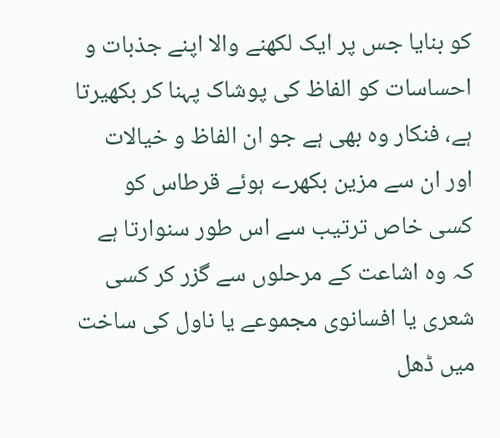کو بنایا جس پر ایک لکھنے والا اپنے جذبات و احساسات کو الفاظ کی پوشاک پہنا کر بکھیرتا ہے، فنکار وہ بھی ہے جو ان الفاظ و خیالات اور ان سے مزین بکھرے ہوئے قرطاس کو کسی خاص ترتیب سے اس طور سنوارتا ہے کہ وہ اشاعت کے مرحلوں سے گزر کر کسی شعری یا افسانوی مجموعے یا ناول کی ساخت میں ڈھل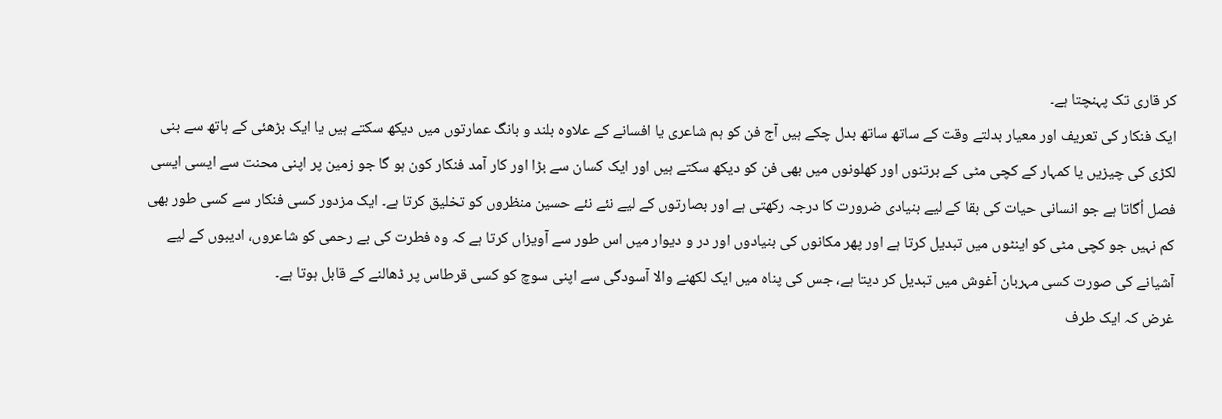کر قاری تک پہنچتا ہے۔
ایک فنکار کی تعریف اور معیار بدلتے وقت کے ساتھ ساتھ بدل چکے ہیں آج فن کو ہم شاعری یا افسانے کے علاوہ بلند و بانگ عمارتوں میں دیکھ سکتے ہیں یا ایک بڑھئی کے ہاتھ سے بنی لکڑی کی چیزیں یا کمہار کے کچی مٹی کے برتنوں اور کھلونوں میں بھی فن کو دیکھ سکتے ہیں اور ایک کسان سے بڑا اور کار آمد فنکار کون ہو گا جو زمین پر اپنی محنت سے ایسی ایسی فصل اُگاتا ہے جو انسانی حیات کی بقا کے لیے بنیادی ضرورت کا درجہ رکھتی ہے اور بصارتوں کے لیے نئے نئے حسین منظروں کو تخلیق کرتا ہے۔ ایک مزدور کسی فنکار سے کسی طور بھی کم نہیں جو کچی مٹی کو اینٹوں میں تبدیل کرتا ہے اور پھر مکانوں کی بنیادوں اور در و دیوار میں اس طور سے آویزاں کرتا ہے کہ وہ فطرت کی بے رحمی کو شاعروں، ادیبوں کے لیے آشیانے کی صورت کسی مہربان آغوش میں تبدیل کر دیتا ہے، جس کی پناہ میں ایک لکھنے والا آسودگی سے اپنی سوچ کو کسی قرطاس پر ڈھالنے کے قابل ہوتا ہے۔
غرض کہ ایک طرف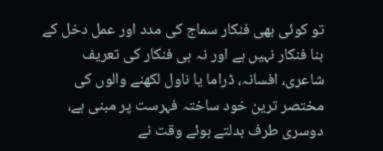تو کوئی بھی فنکار سماج کی مدد اور عمل دخل کے بنا فنکار نہیں ہے اور نہ ہی فنکار کی تعریف شاعری، افسانہ، ڈراما یا ناول لکھنے والوں کی مختصر ترین خود ساختہ فہرست پر مبنی ہے، دوسری طرف بدلتے ہوئے وقت نے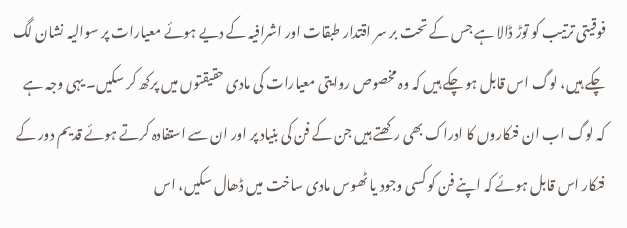فوقیتی ترتیب کو توڑ ڈالا ہے جس کے تحت بر سر اقتدار طبقات اور اشرافیہ کے دیے ہوئے معیارات پر سوالیہ نشان لگ چکے ہیں، لوگ اس قابل ہو چکے ہیں کہ وہ مخصوص روایتی معیارات کی مادی حقیقتوں میں پرکھ کر سکیں۔ یہی وجہ ہے کہ لوگ اب ان فنکاروں کا ادراک بھی رکھتے ہیں جن کے فن کی بنیاد پر اور ان سے استفادہ کرتے ہوئے قدیم دور کے فنکار اس قابل ہوئے کہ اپنے فن کو کسی وجود یا ٹھوس مادی ساخت میں ڈھال سکیں، اس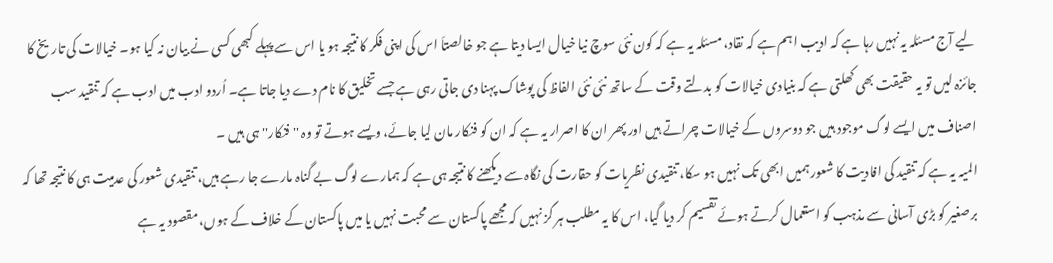لیے آج مسئلہ یہ نہیں رہا ہے کہ ادیب اہم ہے کہ نقاد، مسئلہ یہ ہے کہ کون نئی سوچ نیا خیال ایسا دیتا ہے جو خالصتاَ اس کی اپنی فکر کا نتیجہ ہو یا اس سے پہلے کبھی کسی نے بیان نہ کیا ہو۔ خیالات کی تاریخ کا جائزہ لیں تو یہ حقیقت بھی کھلتی ہے کہ بنیادی خیالات کو بدلتے وقت کے ساتھ نئی نئی الفاظ کی پوشاک پہنا دی جاتی رہی ہے جسے تخلیق کا نام دے دیا جاتا ہے۔ اُردو ادب میں ادب ہے کہ تنقید سب اصناف میں ایسے لوگ موجود ہیں جو دوسروں کے خیالات چراتے ہیں اور پھر ان کا اصرار یہ ہے کہ ان کو فنکار مان لیا جائے، ویسے ہوتے تو وہ ''فنکار'' ہی ہیں ۔
المیہ یہ ہے کہ تنقید کی افادیت کا شعور ہمیں ابھی تک نہیں ہو سکا، تنقیدی نظریات کو حقارت کی نگاہ سے دیکھنے کا نتیجہ ہی ہے کہ ہمارے لوگ بے گناہ مارے جا رہے ہیں، تنقیدی شعور کی عدمیت ہی کا نتیجہ تھا کہ برصغیر کو بڑی آسانی سے مذہب کو استعمال کرتے ہوئے تقسیم کر دیا گیا، اس کا یہ مطلب ہر گز نہیں کہ مجھے پاکستان سے محبت نہیں یا میں پاکستان کے خلاف کے ہوں، مقصود یہ ہے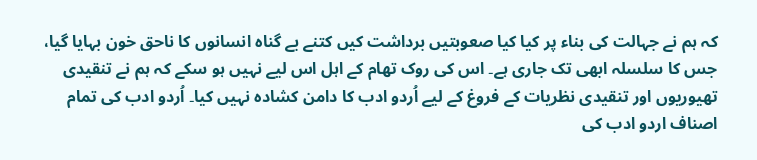کہ ہم نے جہالت کی بناء پر کیا کیا صعوبتیں برداشت کیں کتنے بے گناہ انسانوں کا ناحق خون بہایا گیا، جس کا سلسلہ ابھی تک جاری ہے۔ اس کی روک تھام کے اہل اس لیے نہیں ہو سکے کہ ہم نے تنقیدی تھیوریوں اور تنقیدی نظریات کے فروغ کے لیے اُردو ادب کا دامن کشادہ نہیں کیا۔ اُردو ادب کی تمام اصناف اردو ادب کی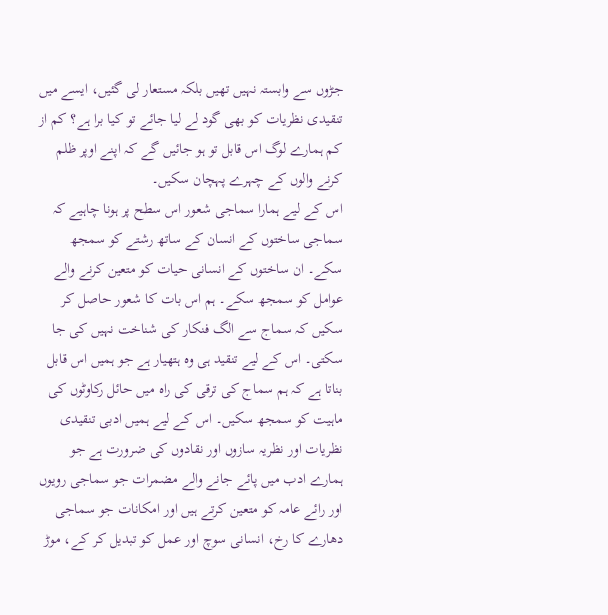جڑوں سے وابستہ نہیں تھیں بلکہ مستعار لی گئیں، ایسے میں تنقیدی نظریات کو بھی گود لے لیا جائے تو کیا برا ہے؟ کم از کم ہمارے لوگ اس قابل تو ہو جائیں گے کہ اپنے اوپر ظلم کرنے والوں کے چہرے پہچان سکیں۔
اس کے لیے ہمارا سماجی شعور اس سطح پر ہونا چاہیے کہ سماجی ساختوں کے انسان کے ساتھ رشتے کو سمجھ سکے۔ ان ساختوں کے انسانی حیات کو متعین کرنے والے عوامل کو سمجھ سکے۔ ہم اس بات کا شعور حاصل کر سکیں کہ سماج سے الگ فنکار کی شناخت نہیں کی جا سکتی۔ اس کے لیے تنقید ہی وہ ہتھیار ہے جو ہمیں اس قابل بناتا ہے کہ ہم سماج کی ترقی کی راہ میں حائل رکاوٹوں کی ماہیت کو سمجھ سکیں۔ اس کے لیے ہمیں ادبی تنقیدی نظریات اور نظریہ سازوں اور نقادوں کی ضرورت ہے جو ہمارے ادب میں پائے جانے والے مضمرات جو سماجی رویوں اور رائے عامہ کو متعین کرتے ہیں اور امکانات جو سماجی دھارے کا رخ، انسانی سوچ اور عمل کو تبدیل کر کے، موڑ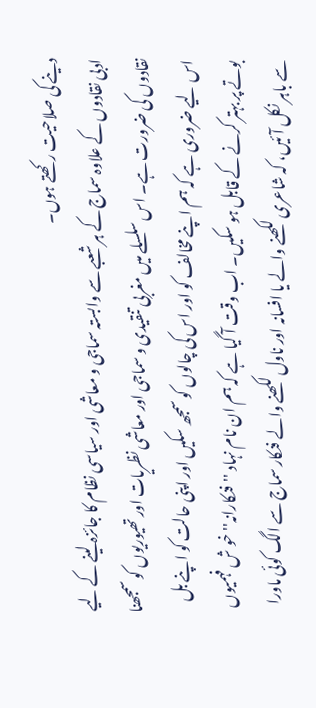دینے کی صلاحیت رکھتے ہوں۔
ادبی نقادوں کے علاوہ سماج کے ہر شعبے سے وابستہ سماجی و معاشی اور سیاسی نظام کا جائزہ لینے کے لیے نقادوں کی ضرورت ہے۔ اس سلسلے میں مغربی تنقیدی و سماجی اور معاشی نظریات اور تھیوریوں کو سمجھنا اس لیے ضروری ہے کہ ہم اپنے مخالف کو اور اس کی چالوں کو سمجھ سکیں اور اپنی حالت کو اپنے بل بوتے پر بہتر کرنے کے قابل ہو سکیں۔ اب وقت آ گیا ہے کہ ہم ان نام نہاد ''فنکارانہ'' خو ش فہمیوں سے باہر نکل آئیں، کہ شاعری لکھنے والے یا افسانہ اور ناول لکھنے والے فنکار سماج سے الگ کوئی ماورا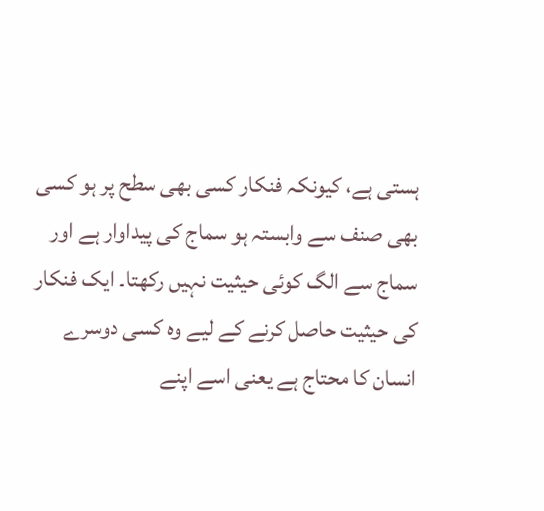ہستی ہے، کیونکہ فنکار کسی بھی سطح پر ہو کسی بھی صنف سے وابستہ ہو سماج کی پیداوار ہے اور سماج سے الگ کوئی حیثیت نہیں رکھتا۔ ایک فنکار کی حیثیت حاصل کرنے کے لیے وہ کسی دوسرے انسان کا محتاج ہے یعنی اسے اپنے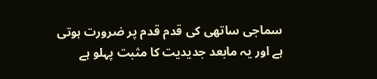سماجی ساتھی کی قدم قدم پر ضرورت ہوتی ہے اور یہ مابعد جدیدیت کا مثبت پہلو ہے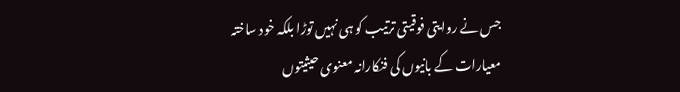جس نے روایتی فوقیتی ترتیب کو ہی نہیں توڑا بلکہ خود ساختہ معیارات کے بانیوں کی فنکارانہ معنوی حیثیتوں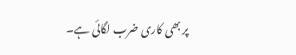پر بھی کاری ضرب لگائی ہے۔